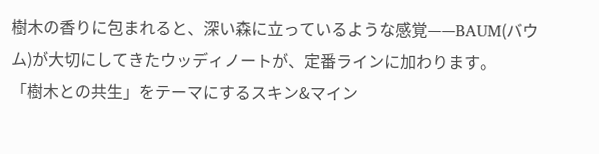樹木の香りに包まれると、深い森に立っているような感覚——BAUM(バウム)が大切にしてきたウッディノートが、定番ラインに加わります。
「樹木との共生」をテーマにするスキン&マイン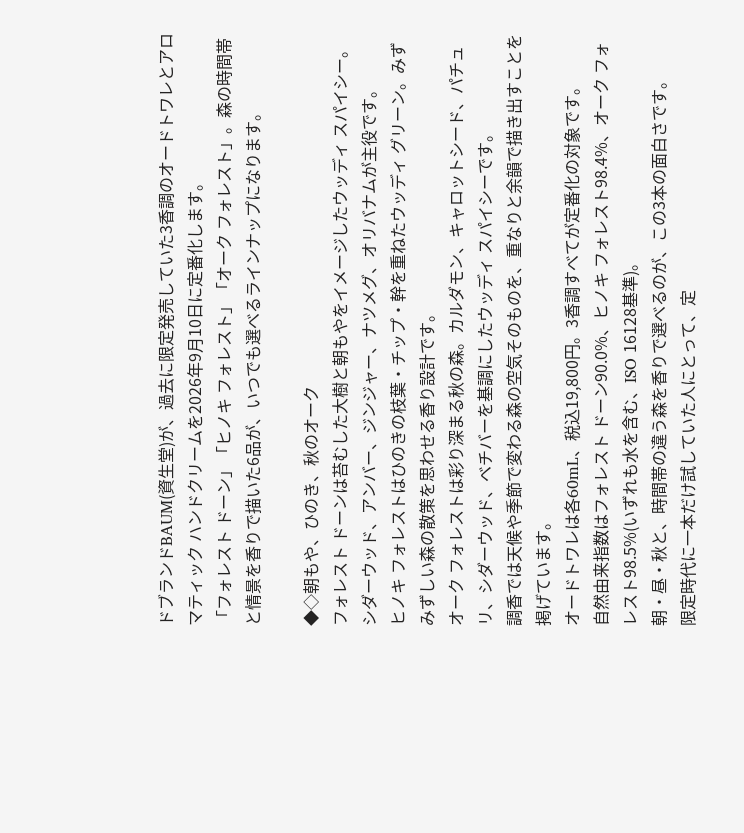ドブランドBAUM(資生堂)が、過去に限定発売していた3香調のオードトワレとアロマティック ハンドクリームを2026年9月10日に定番化します。
「フォレスト ドーン」「ヒノキ フォレスト」「オーク フォレスト」。森の時間帯と情景を香りで描いた6品が、いつでも選べるラインナップになります。

◆◇朝もや、ひのき、秋のオーク
フォレスト ドーンは苔むした大樹と朝もやをイメージしたウッディ スパイシー。シダーウッド、アンバー、ジンジャー、ナツメグ、オリバナムが主役です。
ヒノキ フォレストはひのきの枝葉・チップ・幹を重ねたウッディ グリーン。みずみずしい森の散策を思わせる香り設計です。
オーク フォレストは彩り深まる秋の森。カルダモン、キャロットシード、パチュリ、シダーウッド、ベチバーを基調にしたウッディ スパイシーです。
調香では天候や季節で変わる森の空気そのものを、重なりと余韻で描き出すことを掲げています。
オードトワレは各60mL、税込19,800円。3香調すべてが定番化の対象です。
自然由来指数はフォレスト ドーン90.0%、ヒノキ フォレスト98.4%、オーク フォレスト98.5%(いずれも水を含む、ISO 16128基準)。
朝・昼・秋と、時間帯の違う森を香りで選べるのが、この3本の面白さです。
限定時代に一本だけ試していた人にとって、定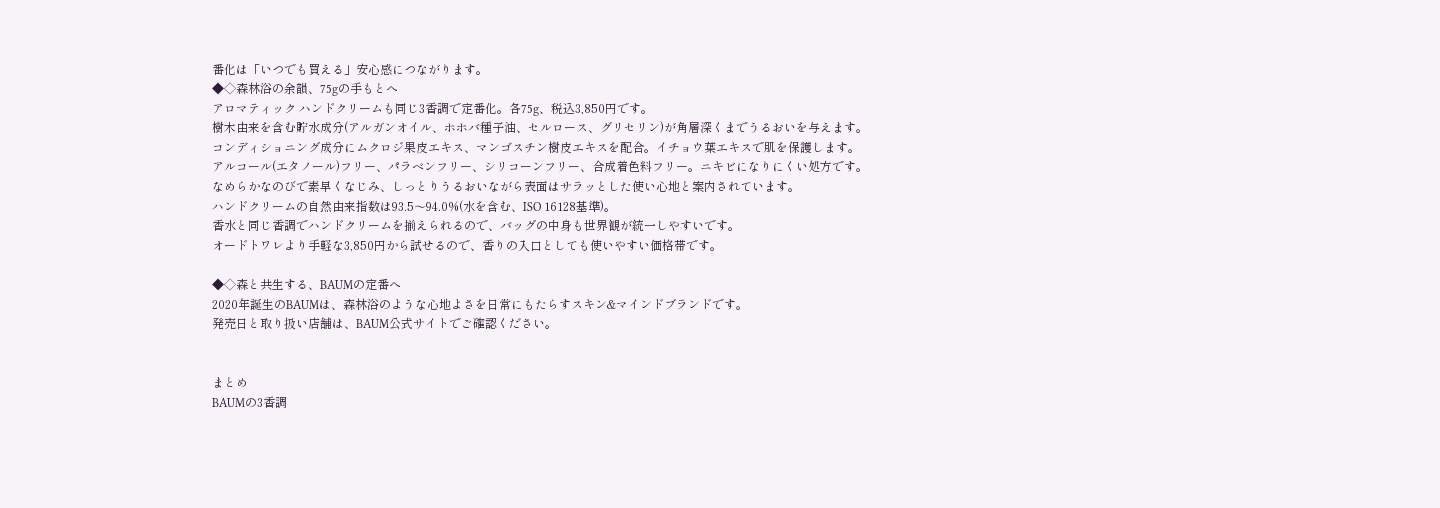番化は「いつでも買える」安心感につながります。
◆◇森林浴の余韻、75gの手もとへ
アロマティック ハンドクリームも同じ3香調で定番化。各75g、税込3,850円です。
樹木由来を含む貯水成分(アルガンオイル、ホホバ種子油、セルロース、グリセリン)が角層深くまでうるおいを与えます。
コンディショニング成分にムクロジ果皮エキス、マンゴスチン樹皮エキスを配合。イチョウ葉エキスで肌を保護します。
アルコール(エタノール)フリー、パラベンフリー、シリコーンフリー、合成着色料フリー。ニキビになりにくい処方です。
なめらかなのびで素早くなじみ、しっとりうるおいながら表面はサラッとした使い心地と案内されています。
ハンドクリームの自然由来指数は93.5〜94.0%(水を含む、ISO 16128基準)。
香水と同じ香調でハンドクリームを揃えられるので、バッグの中身も世界観が統一しやすいです。
オードトワレより手軽な3,850円から試せるので、香りの入口としても使いやすい価格帯です。

◆◇森と共生する、BAUMの定番へ
2020年誕生のBAUMは、森林浴のような心地よさを日常にもたらすスキン&マインドブランドです。
発売日と取り扱い店舗は、BAUM公式サイトでご確認ください。


まとめ
BAUMの3香調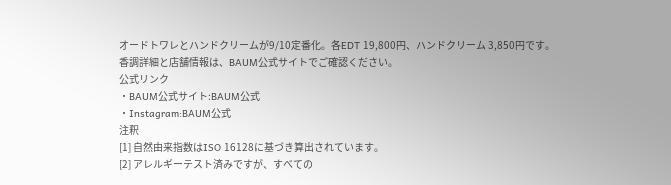オードトワレとハンドクリームが9/10定番化。各EDT 19,800円、ハンドクリーム 3,850円です。
香調詳細と店舗情報は、BAUM公式サイトでご確認ください。
公式リンク
・BAUM公式サイト:BAUM公式
・Instagram:BAUM公式
注釈
[1] 自然由来指数はISO 16128に基づき算出されています。
[2] アレルギーテスト済みですが、すべての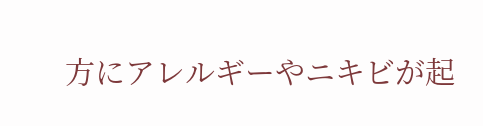方にアレルギーやニキビが起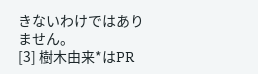きないわけではありません。
[3] 樹木由来*はPR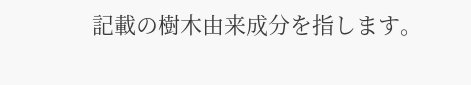記載の樹木由来成分を指します。